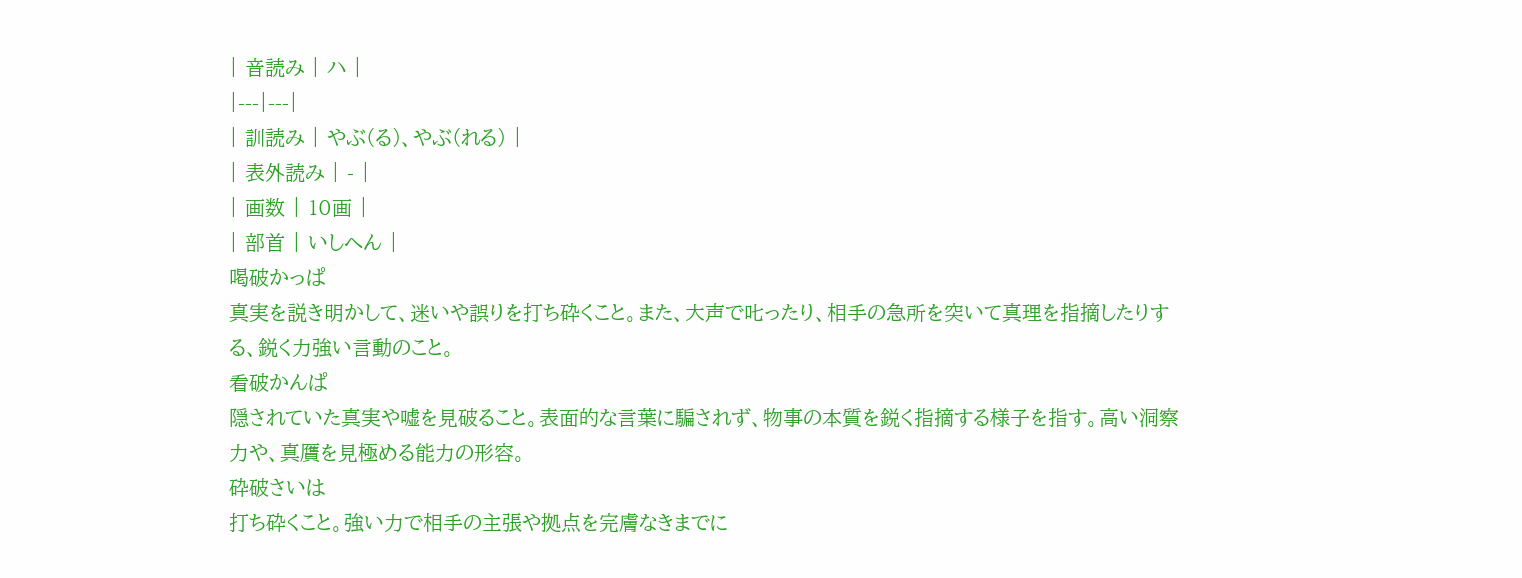| 音読み | ハ |
|---|---|
| 訓読み | やぶ(る)、やぶ(れる) |
| 表外読み | - |
| 画数 | 10画 |
| 部首 | いしへん |
喝破かっぱ
真実を説き明かして、迷いや誤りを打ち砕くこと。また、大声で𠮟ったり、相手の急所を突いて真理を指摘したりする、鋭く力強い言動のこと。
看破かんぱ
隠されていた真実や嘘を見破ること。表面的な言葉に騙されず、物事の本質を鋭く指摘する様子を指す。高い洞察力や、真贋を見極める能力の形容。
砕破さいは
打ち砕くこと。強い力で相手の主張や拠点を完膚なきまでに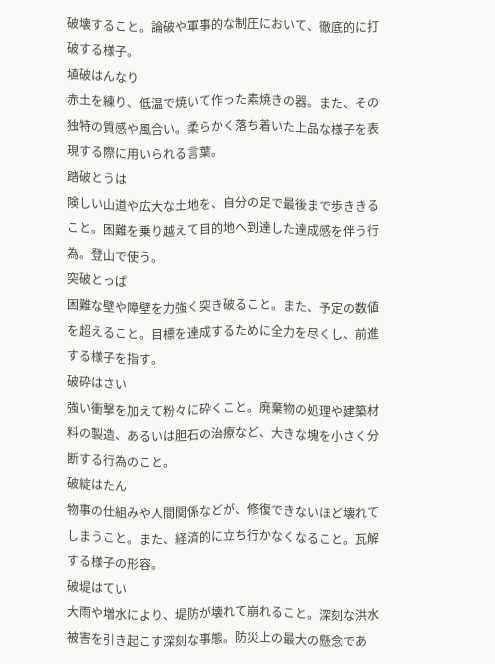破壊すること。論破や軍事的な制圧において、徹底的に打破する様子。
埴破はんなり
赤土を練り、低温で焼いて作った素焼きの器。また、その独特の質感や風合い。柔らかく落ち着いた上品な様子を表現する際に用いられる言葉。
踏破とうは
険しい山道や広大な土地を、自分の足で最後まで歩ききること。困難を乗り越えて目的地へ到達した達成感を伴う行為。登山で使う。
突破とっぱ
困難な壁や障壁を力強く突き破ること。また、予定の数値を超えること。目標を達成するために全力を尽くし、前進する様子を指す。
破砕はさい
強い衝撃を加えて粉々に砕くこと。廃棄物の処理や建築材料の製造、あるいは胆石の治療など、大きな塊を小さく分断する行為のこと。
破綻はたん
物事の仕組みや人間関係などが、修復できないほど壊れてしまうこと。また、経済的に立ち行かなくなること。瓦解する様子の形容。
破堤はてい
大雨や増水により、堤防が壊れて崩れること。深刻な洪水被害を引き起こす深刻な事態。防災上の最大の懸念であ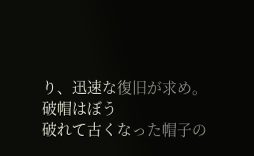り、迅速な復旧が求め。
破帽はぼう
破れて古くなった帽子の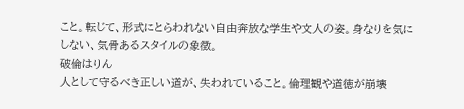こと。転じて、形式にとらわれない自由奔放な学生や文人の姿。身なりを気にしない、気骨あるスタイルの象徴。
破倫はりん
人として守るべき正しい道が、失われていること。倫理観や道徳が崩壊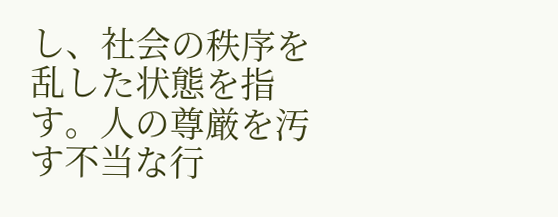し、社会の秩序を乱した状態を指す。人の尊厳を汚す不当な行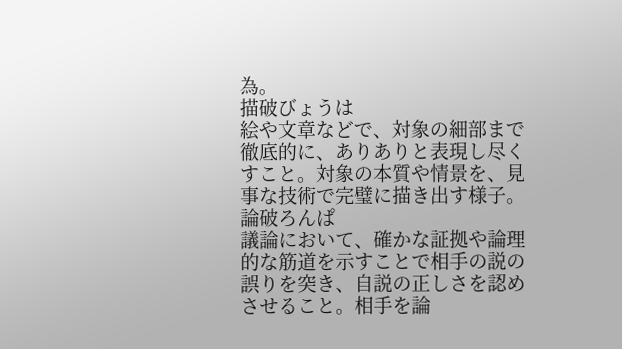為。
描破びょうは
絵や文章などで、対象の細部まで徹底的に、ありありと表現し尽くすこと。対象の本質や情景を、見事な技術で完璧に描き出す様子。
論破ろんぱ
議論において、確かな証拠や論理的な筋道を示すことで相手の説の誤りを突き、自説の正しさを認めさせること。相手を論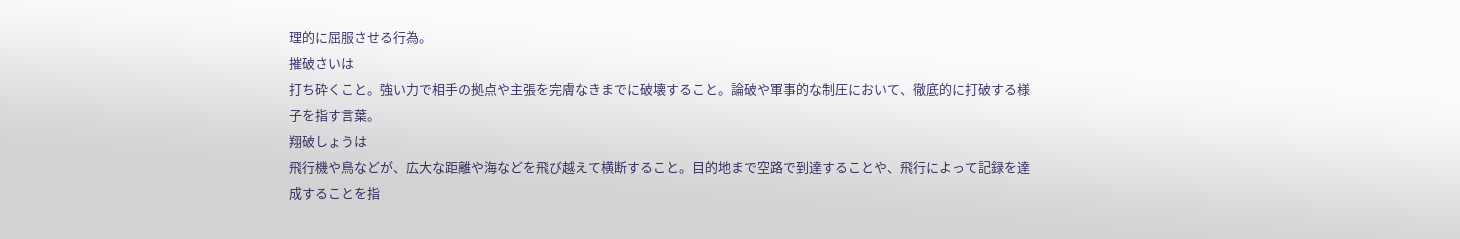理的に屈服させる行為。
摧破さいは
打ち砕くこと。強い力で相手の拠点や主張を完膚なきまでに破壊すること。論破や軍事的な制圧において、徹底的に打破する様子を指す言葉。
翔破しょうは
飛行機や鳥などが、広大な距離や海などを飛び越えて横断すること。目的地まで空路で到達することや、飛行によって記録を達成することを指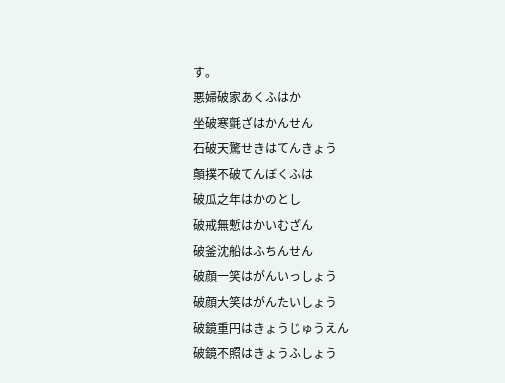す。
悪婦破家あくふはか
坐破寒氈ざはかんせん
石破天驚せきはてんきょう
顛撲不破てんぼくふは
破瓜之年はかのとし
破戒無慙はかいむざん
破釜沈船はふちんせん
破顔一笑はがんいっしょう
破顔大笑はがんたいしょう
破鏡重円はきょうじゅうえん
破鏡不照はきょうふしょう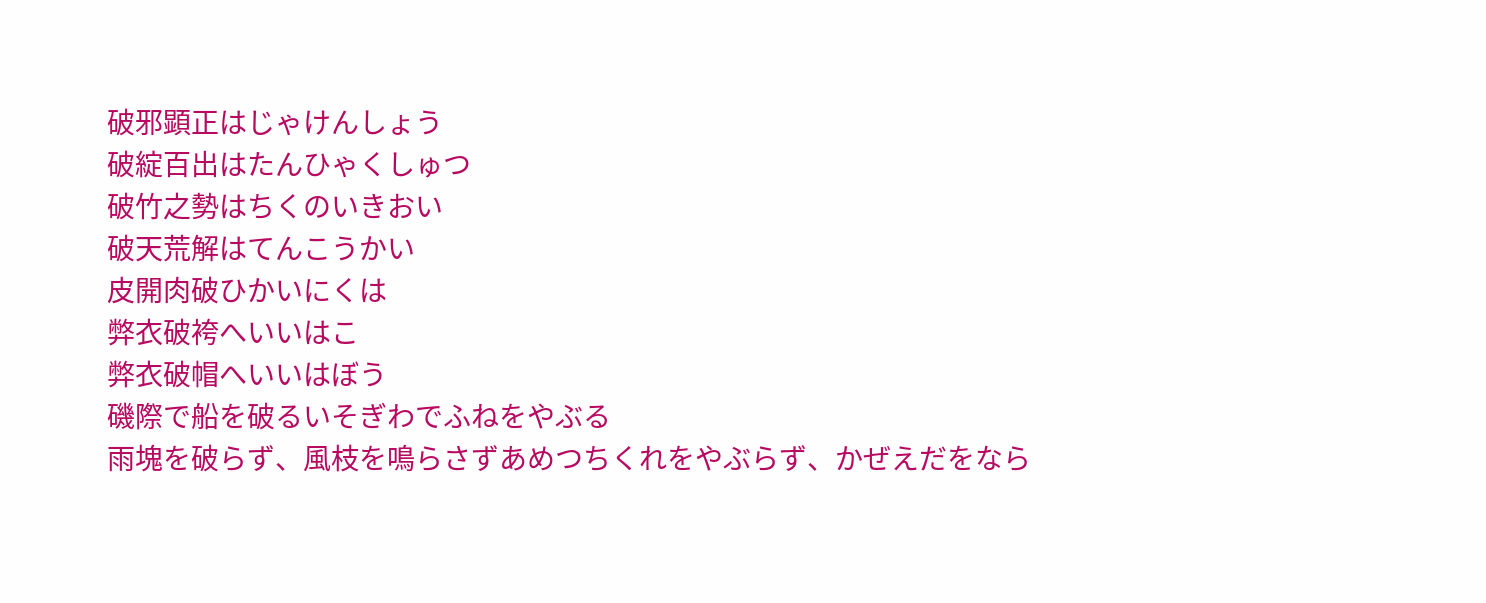破邪顕正はじゃけんしょう
破綻百出はたんひゃくしゅつ
破竹之勢はちくのいきおい
破天荒解はてんこうかい
皮開肉破ひかいにくは
弊衣破袴へいいはこ
弊衣破帽へいいはぼう
磯際で船を破るいそぎわでふねをやぶる
雨塊を破らず、風枝を鳴らさずあめつちくれをやぶらず、かぜえだをなら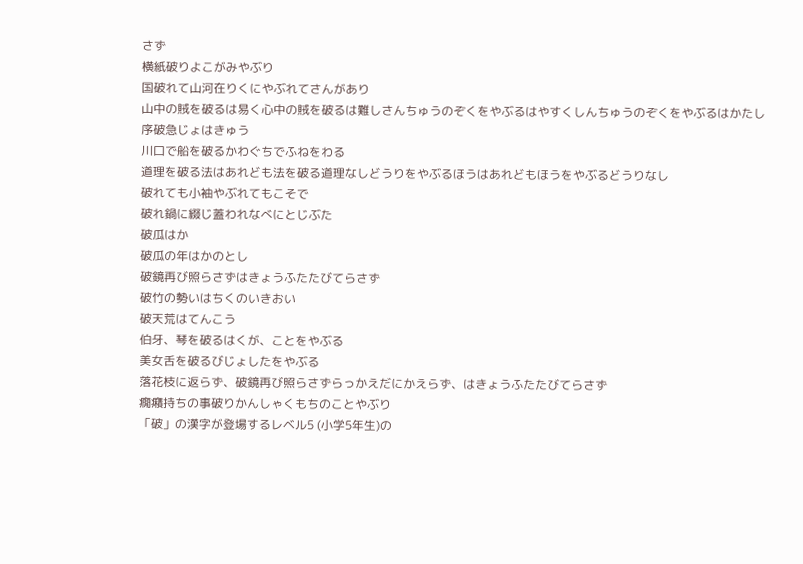さず
横紙破りよこがみやぶり
国破れて山河在りくにやぶれてさんがあり
山中の賊を破るは易く心中の賊を破るは難しさんちゅうのぞくをやぶるはやすくしんちゅうのぞくをやぶるはかたし
序破急じょはきゅう
川口で船を破るかわぐちでふねをわる
道理を破る法はあれども法を破る道理なしどうりをやぶるほうはあれどもほうをやぶるどうりなし
破れても小袖やぶれてもこそで
破れ鍋に綴じ蓋われなべにとじぶた
破瓜はか
破瓜の年はかのとし
破鏡再び照らさずはきょうふたたびてらさず
破竹の勢いはちくのいきおい
破天荒はてんこう
伯牙、琴を破るはくが、ことをやぶる
美女舌を破るびじょしたをやぶる
落花枝に返らず、破鏡再び照らさずらっかえだにかえらず、はきょうふたたびてらさず
癇癪持ちの事破りかんしゃくもちのことやぶり
「破」の漢字が登場するレベル5 (小学5年生)の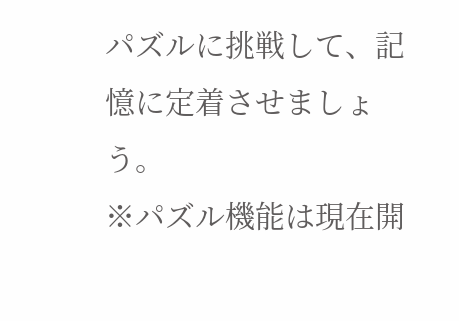パズルに挑戦して、記憶に定着させましょう。
※パズル機能は現在開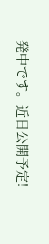発中です。近日公開予定!